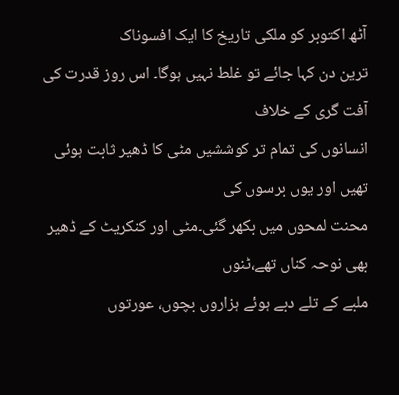آٹھ اکتوبر کو ملکی تاریخ کا ایک افسوناک
ترین دن کہا جائے تو غلط نہیں ہوگا۔ اس روز قدرت کی آفت گری کے خلاف
انسانوں کی تمام تر کوششیں مٹی کا ڈھیر ثابت ہوئی تھیں اور یوں برسوں کی
محنت لمحوں میں بکھر گئی۔مٹی اور کنکریٹ کے ڈھیر بھی نوحہ کناں تھے،ٹنوں
ملبے کے تلے دبے ہوئے ہزاروں بچوں، عورتوں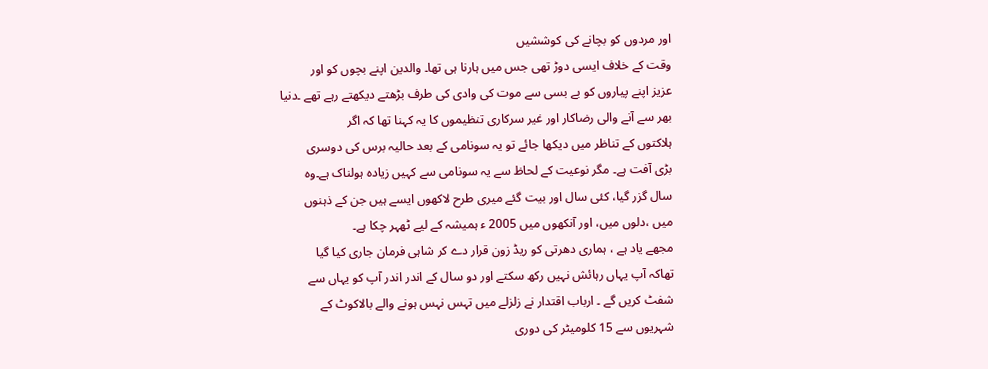اور مردوں کو بچانے کی کوششیں
وقت کے خلاف ایسی دوڑ تھی جس میں ہارنا ہی تھا۔ والدین اپنے بچوں کو اور
عزیز اپنے پیاروں کو بے بسی سے موت کی وادی کی طرف بڑھتے دیکھتے رہے تھے ۔دنیا
بھر سے آنے والی رضاکار اور غیر سرکاری تنظیموں کا یہ کہنا تھا کہ اگر
ہلاکتوں کے تناظر میں دیکھا جائے تو یہ سونامی کے بعد حالیہ برس کی دوسری
بڑی آفت ہے۔ مگر نوعیت کے لحاظ سے یہ سونامی سے کہیں زیادہ ہولناک ہے۔وہ
سال گزر گیا، کئی سال اور بیت گئے میری طرح لاکھوں ایسے ہیں جن کے ذہنوں
میں ،دلوں میں، اور آنکھوں میں 2005 ء ہمیشہ کے لیے ٹھہر چکا ہے۔
مجھے یاد ہے ، ہماری دھرتی کو ریڈ زون قرار دے کر شاہی فرمان جاری کیا گیا
تھاکہ آپ یہاں رہائش نہیں رکھ سکتے اور دو سال کے اندر اندر آپ کو یہاں سے
شفٹ کریں گے ۔ ارباب اقتدار نے زلزلے میں تہس نہس ہونے والے بالاکوٹ کے
شہریوں سے 15 کلومیٹر کی دوری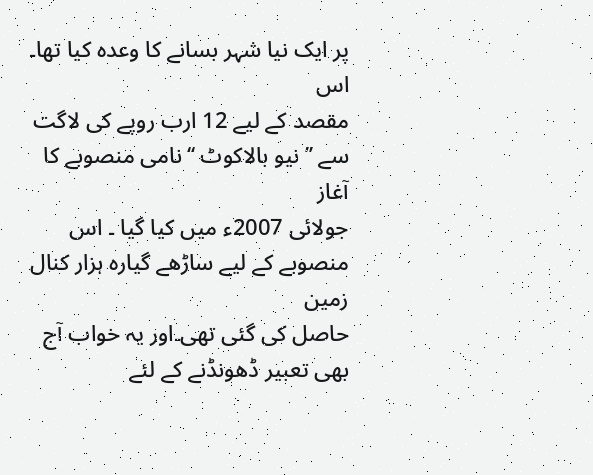پر ایک نیا شہر بسانے کا وعدہ کیا تھا۔ اس
مقصد کے لیے 12 ارب روپے کی لاگت سے ’’نیو بالاکوٹ ‘‘نامی منصوبے کا آغاز
جولائی 2007ء میں کیا گیا ۔ اس منصوبے کے لیے ساڑھے گیارہ ہزار کنال زمین
حاصل کی گئی تھی۔اور یہ خواب آج بھی تعبیر ڈھونڈنے کے لئے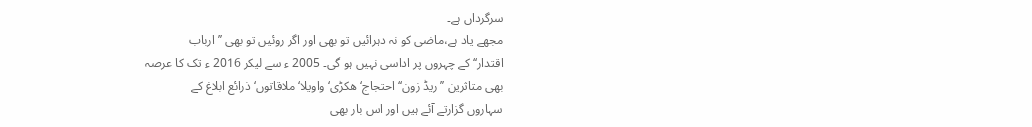سرگرداں ہے۔
مجھے یاد ہے،ماضی کو نہ دہرائیں تو بھی اور اگر روئیں تو بھی ’’ارباب
اقتدار‘‘ کے چہروں پر اداسی نہیں ہو گی۔ 2005 ء سے لیکر 2016 ء تک کا عرصہ
بھی متاثرین ’’ریڈ زون‘‘ احتجاج‘ ھکڑی‘ واویلا‘ ملاقاتوں‘ ذرائع ابلاغ کے
سہاروں گزارتے آئے ہیں اور اس بار بھی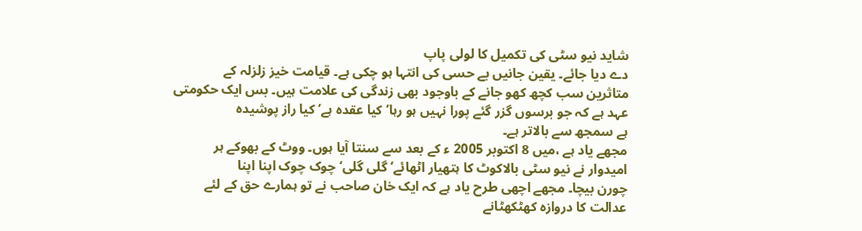شاید نیو سٹی کی تکمیل کا لولی پاپ
دے دیا جائے۔ یقین جانیں بے حسی کی انتہا ہو چکی ہے۔ قیامت خیز زلزلہ کے
متاثرین سب کچھ کھو جانے کے باوجود بھی زندگی کی علامت ہیں۔ بس ایک حکومتی
عہد ہے کہ جو برسوں گزر گئے پورا نہیں ہو رہا‘ کیا عقدہ ہے‘ کیا راز پوشیدہ
ہے سمجھ سے بالاتر ہے۔
مجھے یاد ہے ،میں 8 اکتوبر 2005 ء کے بعد سے سنتا آیا ہوں۔ ووٹ کے بھوکے ہر
امیدوار نے نیو سٹی بالاکوٹ کا ہتھیار اٹھائے‘ گلی گلی‘ چوک چوک اپنا اپنا
چورن بیچا۔ مجھے اچھی طرح یاد ہے کہ ایک خان صاحب نے تو ہمارے حق کے لئے
عدالت کا دروازہ کھٹکھٹانے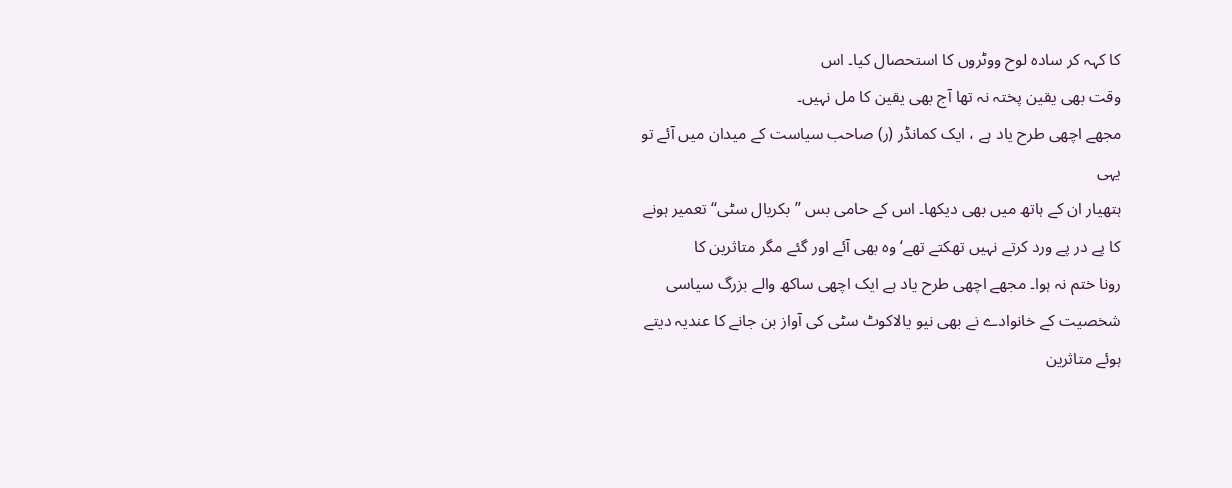کا کہہ کر سادہ لوح ووٹروں کا استحصال کیا۔ اس
وقت بھی یقین پختہ نہ تھا آج بھی یقین کا مل نہیں۔
مجھے اچھی طرح یاد ہے ، ایک کمانڈر (ر) صاحب سیاست کے میدان میں آئے تو یہی
ہتھیار ان کے ہاتھ میں بھی دیکھا۔ اس کے حامی بس ’’بکریال سٹی‘‘ تعمیر ہونے
کا پے در پے ورد کرتے نہیں تھکتے تھے‘ وہ بھی آئے اور گئے مگر متاثرین کا
رونا ختم نہ ہوا۔ مجھے اچھی طرح یاد ہے ایک اچھی ساکھ والے بزرگ سیاسی
شخصیت کے خانوادے نے بھی نیو یالاکوٹ سٹی کی آواز بن جانے کا عندیہ دیتے
ہوئے متاثرین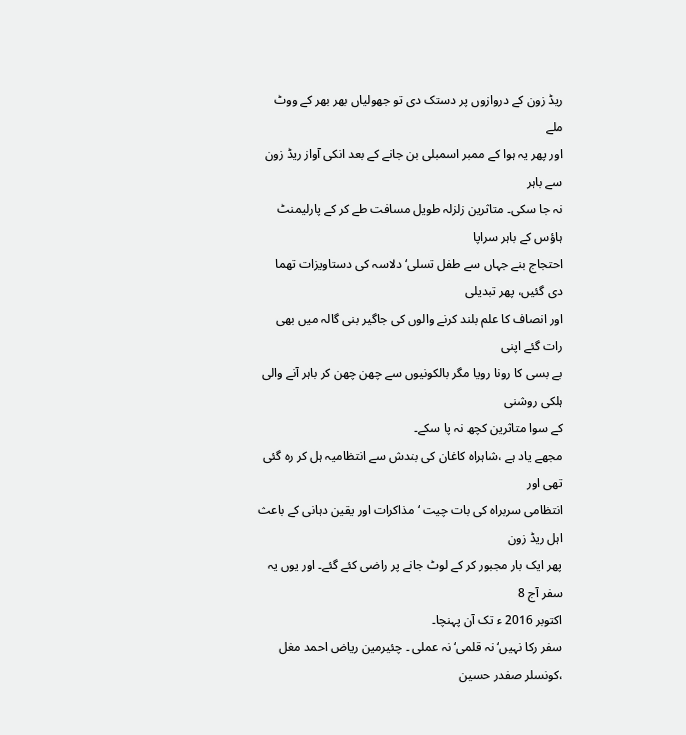ریڈ زون کے دروازوں پر دستک دی تو جھولیاں بھر بھر کے ووٹ ملے
اور پھر یہ ہوا کے ممبر اسمبلی بن جانے کے بعد انکی آواز ریڈ زون سے باہر
نہ جا سکی۔ متاثرین زلزلہ طویل مسافت طے کر کے پارلیمنٹ ہاؤس کے باہر سراپا
احتجاج بنے جہاں سے طفل تسلی‘ دلاسہ کی دستاویزات تھما دی گئیں، پھر تبدیلی
اور انصاف کا علم بلند کرنے والوں کی جاگیر بنی گالہ میں بھی رات گئے اپنی
بے بسی کا رونا رویا مگر بالکونیوں سے چھن چھن کر باہر آنے والی ہلکی روشنی
کے سوا متاثرین کچھ نہ پا سکے۔
مجھے یاد ہے ،شاہراہ کاغان کی بندش سے انتظامیہ ہل کر رہ گئی تھی اور
انتظامی سربراہ کی بات چیت ‘ مذاکرات اور یقین دہانی کے باعث اہل ریڈ زون
پھر ایک بار مجبور کر کے لوٹ جانے پر راضی کئے گئے۔ اور یوں یہ سفر آج 8
اکتوبر 2016 ء تک آن پہنچا۔
سفر رکا نہیں‘ نہ قلمی‘ نہ عملی ۔ چئیرمین ریاض احمد مغل ،کونسلر صفدر حسین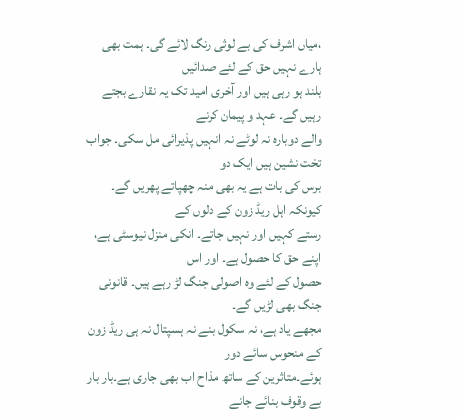،میاں اشرف کی بے لوثی رنگ لائے گی۔ ہمت بھی ہارے نہیں حق کے لئے صدائیں
بلند ہو رہی ہیں اور آخری امید تک یہ نقارے بجتے رہیں گے۔ عہد و پیمان کرنے
والے دوبارہ نہ لوٹے نہ انہیں پذیرائی مل سکی۔ جواب تخت نشین ہیں ایک دو
برس کی بات ہے یہ بھی منہ چھپاتے پھریں گے۔ کیونکہ اہل ریڈ زون کے دلوں کے
رستے کہیں اور نہیں جاتے۔ انکی منزل نیوسٹی ہے، اپنے حق کا حصول ہے۔ اور اس
حصول کے لئے وہ اصولی جنگ لڑ رہے ہیں۔ قانونی جنگ بھی لڑیں گے۔
مجھے یاد ہے، نہ سکول بنے نہ ہسپتال نہ ہی ریڈ زون کے منحوس سائے دور
ہوئے۔متاثرین کے ساتھ مذاح اب بھی جاری ہے۔بار بار بے وقوف بنائے جانے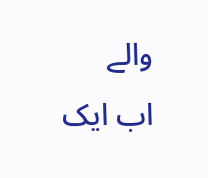والے
اب ایک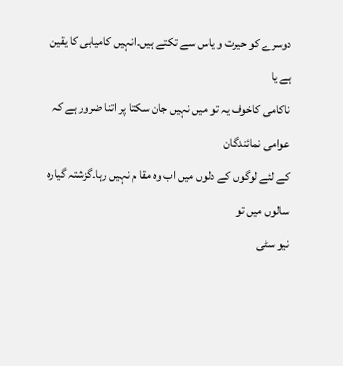دوسرے کو حیرت و یاس سے تکتے ہیں۔انہیں کامیابی کا یقین ہے یا
ناکامی کاخوف یہ تو میں نہیں جان سکتا پر اتنا ضرور ہے کہ عوامی نمائندگان
کے لئے لوگوں کے دلوں میں اب وہ مقا م نہیں رہا۔گزشتہ گیارہ سالوں میں تو
نیو سٹی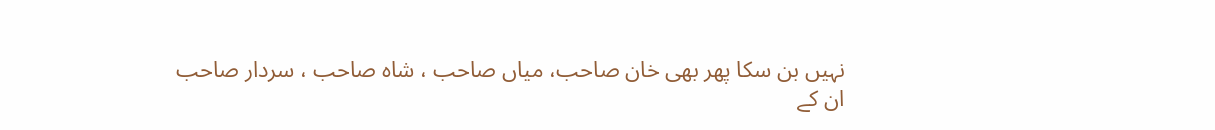نہیں بن سکا پھر بھی خان صاحب، میاں صاحب ، شاہ صاحب ، سردار صاحب
ان کے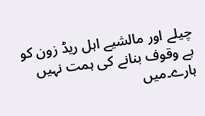چیلے اور مالشیے اہل ریڈ زون کو بے وقوف بنانے کی ہمت نہیں ہارے۔میں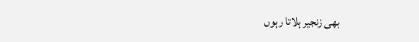بھی زنجیر ہلاتا رہوں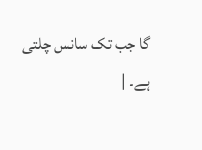گا جب تک سانس چلتی ہے۔ |